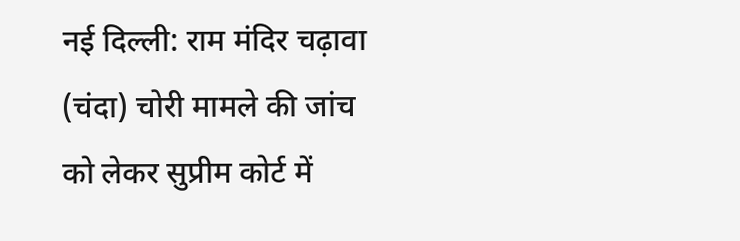नई दिल्ली: राम मंदिर चढ़ावा (चंदा) चोरी मामले की जांच को लेकर सुप्रीम कोर्ट में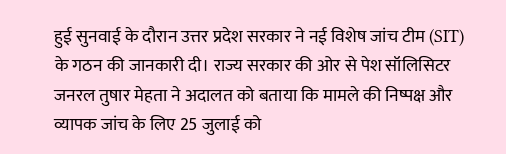हुई सुनवाई के दौरान उत्तर प्रदेश सरकार ने नई विशेष जांच टीम (SIT) के गठन की जानकारी दी। राज्य सरकार की ओर से पेश सॉलिसिटर जनरल तुषार मेहता ने अदालत को बताया कि मामले की निष्पक्ष और व्यापक जांच के लिए 25 जुलाई को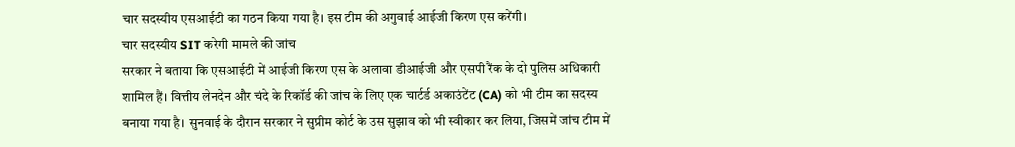चार सदस्यीय एसआईटी का गठन किया गया है। इस टीम की अगुवाई आईजी किरण एस करेंगी।
चार सदस्यीय SIT करेगी मामले की जांच
सरकार ने बताया कि एसआईटी में आईजी किरण एस के अलावा डीआईजी और एसपी रैंक के दो पुलिस अधिकारी शामिल हैं। वित्तीय लेनदेन और चंदे के रिकॉर्ड की जांच के लिए एक चार्टर्ड अकाउंटेंट (CA) को भी टीम का सदस्य बनाया गया है। सुनवाई के दौरान सरकार ने सुप्रीम कोर्ट के उस सुझाव को भी स्वीकार कर लिया, जिसमें जांच टीम में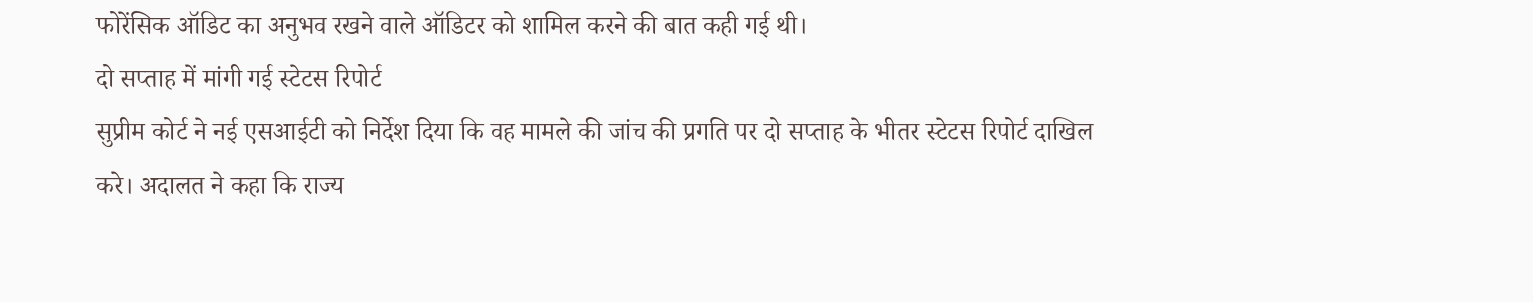फोरेंसिक ऑडिट का अनुभव रखने वाले ऑडिटर को शामिल करने की बात कही गई थी।
दो सप्ताह में मांगी गई स्टेटस रिपोर्ट
सुप्रीम कोर्ट ने नई एसआईटी को निर्देश दिया कि वह मामले की जांच की प्रगति पर दो सप्ताह के भीतर स्टेटस रिपोर्ट दाखिल करे। अदालत ने कहा कि राज्य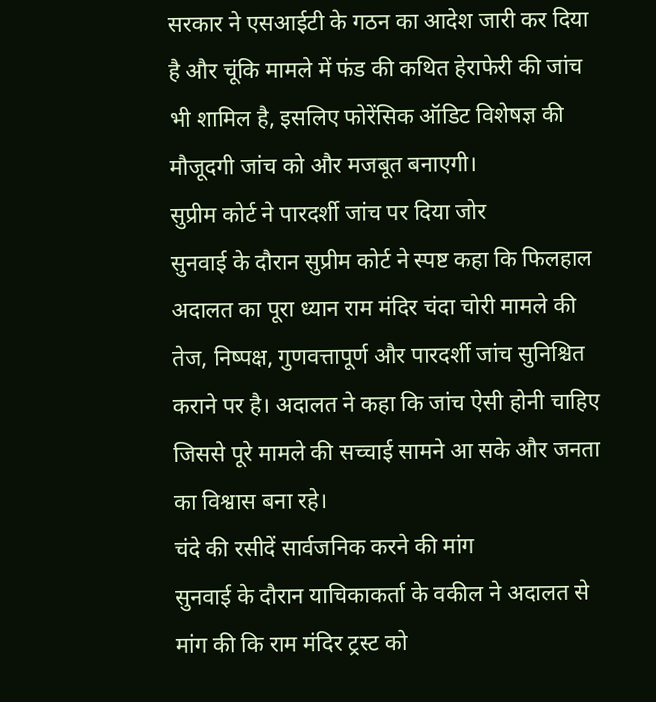सरकार ने एसआईटी के गठन का आदेश जारी कर दिया है और चूंकि मामले में फंड की कथित हेराफेरी की जांच भी शामिल है, इसलिए फोरेंसिक ऑडिट विशेषज्ञ की मौजूदगी जांच को और मजबूत बनाएगी।
सुप्रीम कोर्ट ने पारदर्शी जांच पर दिया जोर
सुनवाई के दौरान सुप्रीम कोर्ट ने स्पष्ट कहा कि फिलहाल अदालत का पूरा ध्यान राम मंदिर चंदा चोरी मामले की तेज, निष्पक्ष, गुणवत्तापूर्ण और पारदर्शी जांच सुनिश्चित कराने पर है। अदालत ने कहा कि जांच ऐसी होनी चाहिए जिससे पूरे मामले की सच्चाई सामने आ सके और जनता का विश्वास बना रहे।
चंदे की रसीदें सार्वजनिक करने की मांग
सुनवाई के दौरान याचिकाकर्ता के वकील ने अदालत से मांग की कि राम मंदिर ट्रस्ट को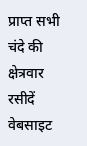प्राप्त सभी चंदे की क्षेत्रवार रसीदें वेबसाइट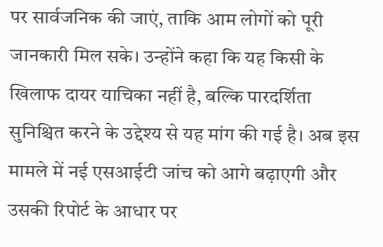पर सार्वजनिक की जाएं, ताकि आम लोगों को पूरी जानकारी मिल सके। उन्होंने कहा कि यह किसी के खिलाफ दायर याचिका नहीं है, बल्कि पारदर्शिता सुनिश्चित करने के उद्देश्य से यह मांग की गई है। अब इस मामले में नई एसआईटी जांच को आगे बढ़ाएगी और उसकी रिपोर्ट के आधार पर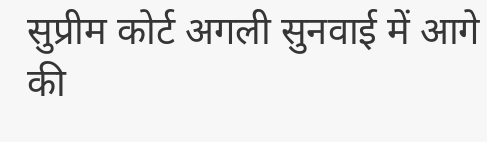सुप्रीम कोर्ट अगली सुनवाई में आगे की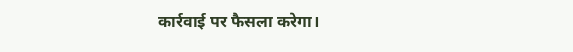कार्रवाई पर फैसला करेगा।